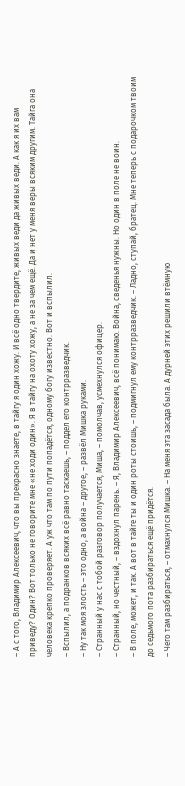– А с того, Владимир Алексеевич, что вы прекрасно знаете, в тайгу я один хожу. И всё одно твердите, живых веди да живых веди. А как я их вам приведу? Один? Вот только не говорите мне «не ходи один». Я в тайгу на охоту хожу, а не за чем ещё. Да и нет у меня веры всяким другим. Тайга она человека крепко проверяет. А уж что там по пути попадётся, одному богу известно. Вот и вспылил.
– Вспылил, а подранков всяких всё равно таскаешь, – поддел его контрразведчик.
– Ну так моя злость – это одно, а война – другое, – развёл Мишка руками.
– Странный у нас с тобой разговор получается, Миша, – помолчав, усмехнулся офицер.
– Странный, но честный, – вздохнул парень. – Я, Владимир Алексеевич, всё понимаю. Война, сведенья нужны. Но один в поле не воин.
– В поле, может, и так. А вот в тайге ты и один роты стоишь, – подмигнул ему контрразведчик. – Ладно, ступай, братец. Мне теперь с подарочком твоим до седьмого пота разбираться ещё придётся.
– Чего там разбираться, – отмахнулся Мишка. – На меня эта засада была. А дурней этих решили втёмную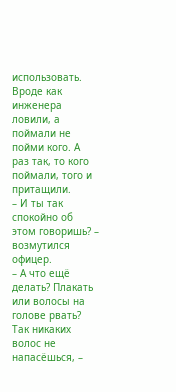использовать. Вроде как инженера ловили, а поймали не пойми кого. А раз так, то кого поймали, того и притащили.
– И ты так спокойно об этом говоришь? – возмутился офицер.
– А что ещё делать? Плакать или волосы на голове рвать? Так никаких волос не напасёшься, –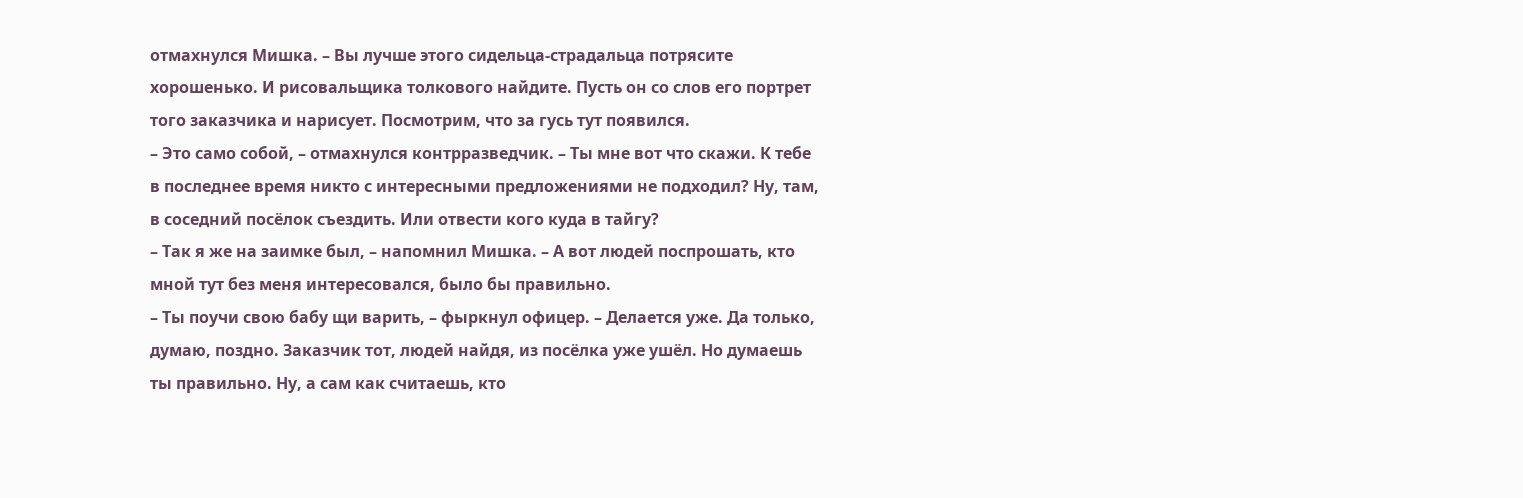отмахнулся Мишка. – Вы лучше этого сидельца-страдальца потрясите хорошенько. И рисовальщика толкового найдите. Пусть он со слов его портрет того заказчика и нарисует. Посмотрим, что за гусь тут появился.
– Это само собой, – отмахнулся контрразведчик. – Ты мне вот что скажи. К тебе в последнее время никто с интересными предложениями не подходил? Ну, там, в соседний посёлок съездить. Или отвести кого куда в тайгу?
– Так я же на заимке был, – напомнил Мишка. – А вот людей поспрошать, кто мной тут без меня интересовался, было бы правильно.
– Ты поучи свою бабу щи варить, – фыркнул офицер. – Делается уже. Да только, думаю, поздно. Заказчик тот, людей найдя, из посёлка уже ушёл. Но думаешь ты правильно. Ну, а сам как считаешь, кто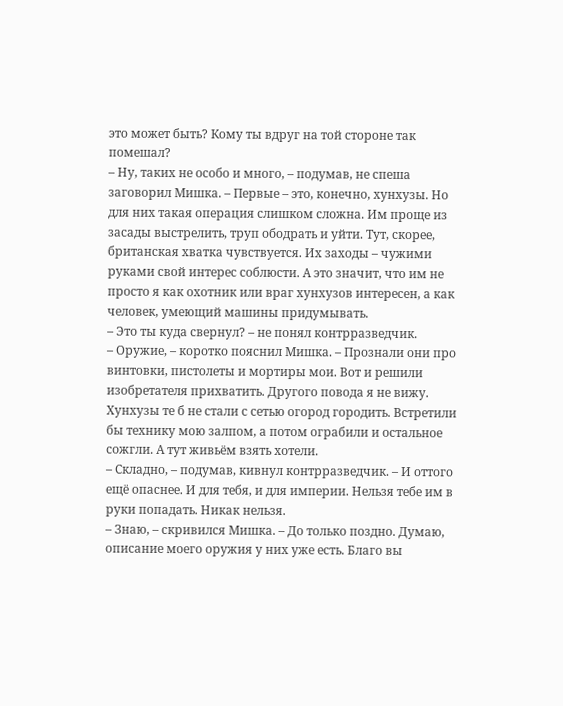это может быть? Кому ты вдруг на той стороне так помешал?
– Ну, таких не особо и много, – подумав, не спеша заговорил Мишка. – Первые – это, конечно, хунхузы. Но для них такая операция слишком сложна. Им проще из засады выстрелить, труп ободрать и уйти. Тут, скорее, британская хватка чувствуется. Их заходы – чужими руками свой интерес соблюсти. А это значит, что им не просто я как охотник или враг хунхузов интересен, а как человек, умеющий машины придумывать.
– Это ты куда свернул? – не понял контрразведчик.
– Оружие, – коротко пояснил Мишка. – Прознали они про винтовки, пистолеты и мортиры мои. Вот и решили изобретателя прихватить. Другого повода я не вижу. Хунхузы те б не стали с сетью огород городить. Встретили бы технику мою залпом, а потом ограбили и остальное сожгли. А тут живьём взять хотели.
– Складно, – подумав, кивнул контрразведчик. – И оттого ещё опаснее. И для тебя, и для империи. Нельзя тебе им в руки попадать. Никак нельзя.
– Знаю, – скривился Мишка. – До только поздно. Думаю, описание моего оружия у них уже есть. Благо вы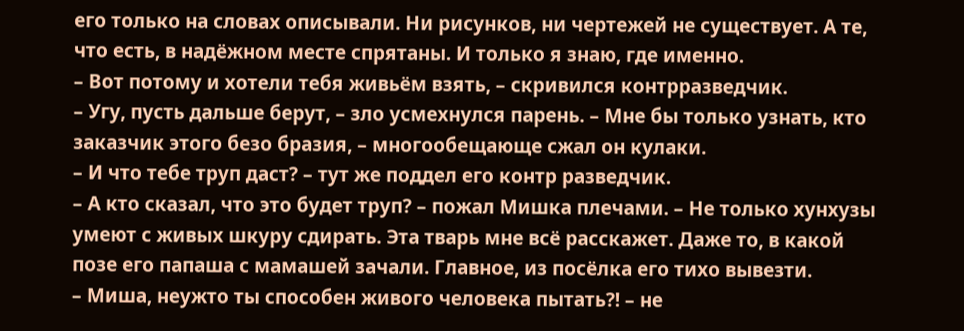его только на словах описывали. Ни рисунков, ни чертежей не существует. А те, что есть, в надёжном месте спрятаны. И только я знаю, где именно.
– Вот потому и хотели тебя живьём взять, – скривился контрразведчик.
– Угу, пусть дальше берут, – зло усмехнулся парень. – Мне бы только узнать, кто заказчик этого безо бразия, – многообещающе сжал он кулаки.
– И что тебе труп даст? – тут же поддел его контр разведчик.
– А кто сказал, что это будет труп? – пожал Мишка плечами. – Не только хунхузы умеют с живых шкуру сдирать. Эта тварь мне всё расскажет. Даже то, в какой позе его папаша с мамашей зачали. Главное, из посёлка его тихо вывезти.
– Миша, неужто ты способен живого человека пытать?! – не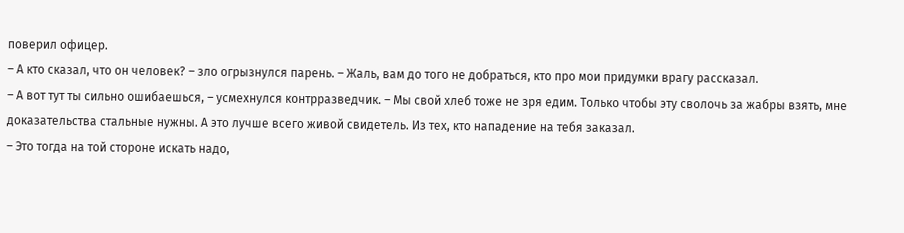поверил офицер.
– А кто сказал, что он человек? – зло огрызнулся парень. – Жаль, вам до того не добраться, кто про мои придумки врагу рассказал.
– А вот тут ты сильно ошибаешься, – усмехнулся контрразведчик. – Мы свой хлеб тоже не зря едим. Только чтобы эту сволочь за жабры взять, мне доказательства стальные нужны. А это лучше всего живой свидетель. Из тех, кто нападение на тебя заказал.
– Это тогда на той стороне искать надо,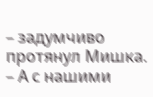– задумчиво протянул Мишка. – А с нашими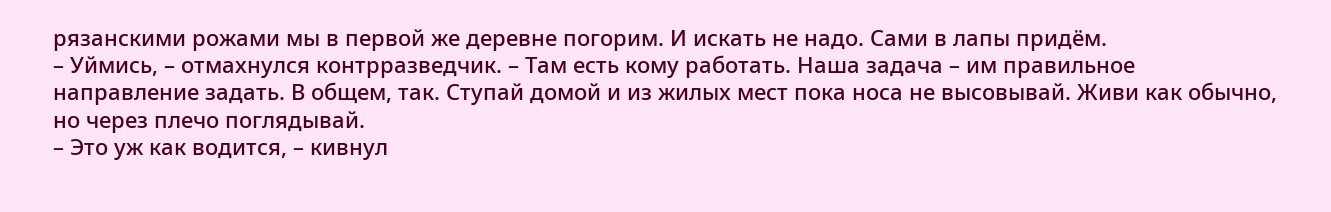рязанскими рожами мы в первой же деревне погорим. И искать не надо. Сами в лапы придём.
– Уймись, – отмахнулся контрразведчик. – Там есть кому работать. Наша задача – им правильное направление задать. В общем, так. Ступай домой и из жилых мест пока носа не высовывай. Живи как обычно, но через плечо поглядывай.
– Это уж как водится, – кивнул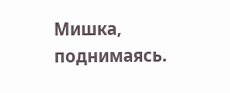Мишка, поднимаясь.